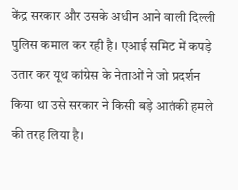केंद्र सरकार और उसके अधीन आने वाली दिल्ली पुलिस कमाल कर रही है। एआई समिट में कपड़े उतार कर यूथ कांग्रेस के नेताओं ने जो प्रदर्शन किया था उसे सरकार ने किसी बड़े आतंकी हमले की तरह लिया है।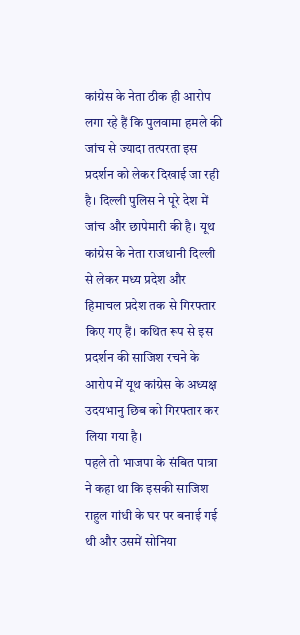कांग्रेस के नेता ठीक ही आरोप लगा रहे हैं कि पुलवामा हमले की जांच से ज्यादा तत्परता इस प्रदर्शन को लेकर दिखाई जा रही है। दिल्ली पुलिस ने पूरे देश में जांच और छापेमारी की है। यूथ कांग्रेस के नेता राजधानी दिल्ली से लेकर मध्य प्रदेश और हिमाचल प्रदेश तक से गिरफ्तार किए गए हैं। कथित रूप से इस प्रदर्शन की साजिश रचने के आरोप में यूथ कांग्रेस के अध्यक्ष उदयभानु छिब को गिरफ्तार कर लिया गया है।
पहले तो भाजपा के संबित पात्रा ने कहा था कि इसकी साजिश राहुल गांधी के घर पर बनाई गई थी और उसमें सोनिया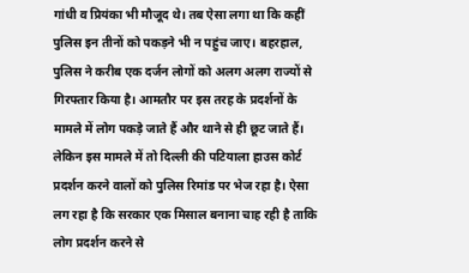गांधी व प्रियंका भी मौजूद थे। तब ऐसा लगा था कि कहीं पुलिस इन तीनों को पकड़ने भी न पहुंच जाए। बहरहाल, पुलिस ने करीब एक दर्जन लोगों को अलग अलग राज्यों से गिरफ्तार किया है। आमतौर पर इस तरह के प्रदर्शनों के मामले में लोग पकड़े जाते हैं और थाने से ही छूट जाते हैं। लेकिन इस मामले में तो दिल्ली की पटियाला हाउस कोर्ट प्रदर्शन करने वालों को पुलिस रिमांड पर भेज रहा है। ऐसा लग रहा है कि सरकार एक मिसाल बनाना चाह रही है ताकि लोग प्रदर्शन करने से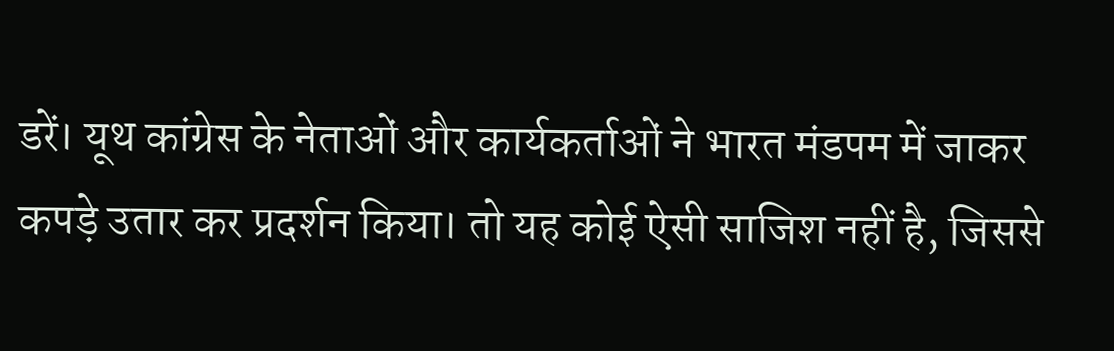डरें। यूथ कांग्रेस के नेताओं और कार्यकर्ताओं ने भारत मंडपम में जाकर कपड़े उतार कर प्रदर्शन किया। तो यह कोई ऐसी साजिश नहीं है, जिससे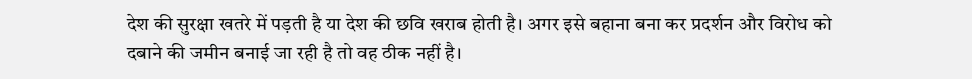देश की सुरक्षा खतरे में पड़ती है या देश की छवि खराब होती है। अगर इसे बहाना बना कर प्रदर्शन और विरोध को दबाने की जमीन बनाई जा रही है तो वह ठीक नहीं है।